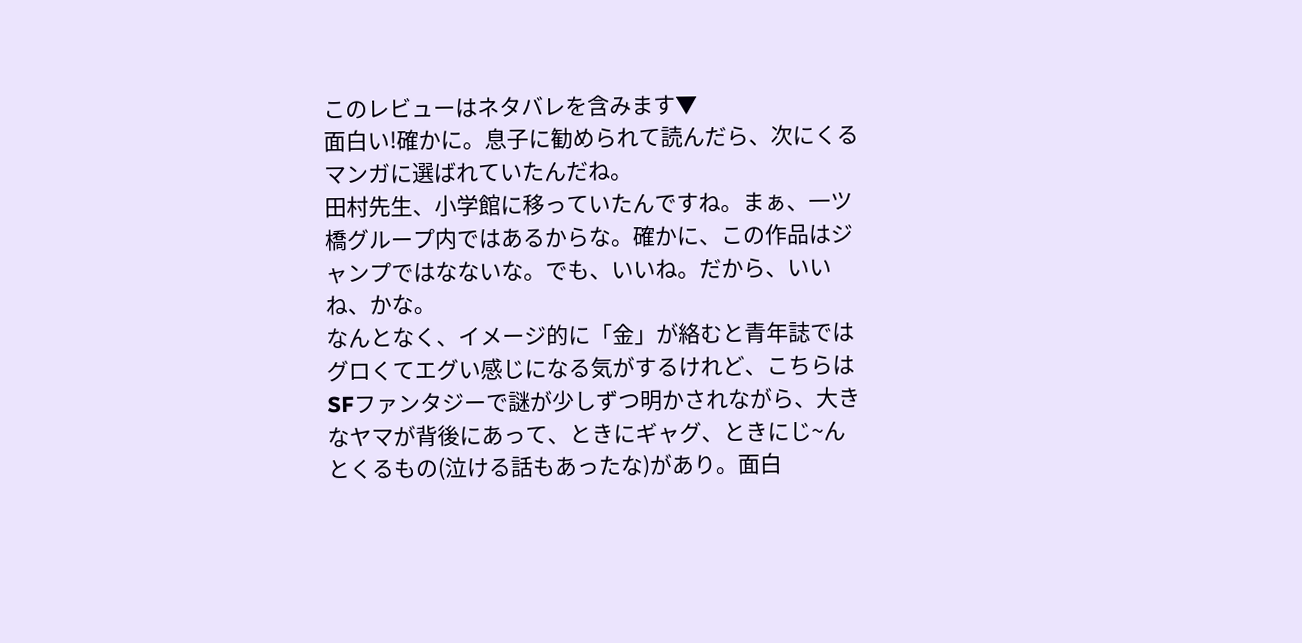このレビューはネタバレを含みます▼
面白い!確かに。息子に勧められて読んだら、次にくるマンガに選ばれていたんだね。
田村先生、小学館に移っていたんですね。まぁ、一ツ橋グループ内ではあるからな。確かに、この作品はジャンプではなないな。でも、いいね。だから、いいね、かな。
なんとなく、イメージ的に「金」が絡むと青年誌ではグロくてエグい感じになる気がするけれど、こちらはSFファンタジーで謎が少しずつ明かされながら、大きなヤマが背後にあって、ときにギャグ、ときにじ~んとくるもの(泣ける話もあったな)があり。面白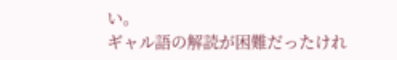い。
ギャル語の解読が困難だったけれ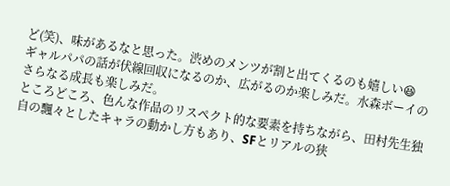ど(笑)、味があるなと思った。渋めのメンツが割と出てくるのも嬉しい😆
ギャルパパの話が伏線回収になるのか、広がるのか楽しみだ。水森ボーイのさらなる成長も楽しみだ。
ところどころ、色んな作品のリスペクト的な要素を持ちながら、田村先生独自の飄々としたキャラの動かし方もあり、SFとリアルの狭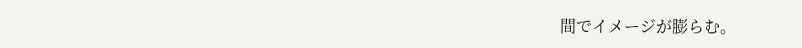間でイメージが膨らむ。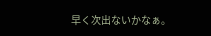早く次出ないかなぁ。